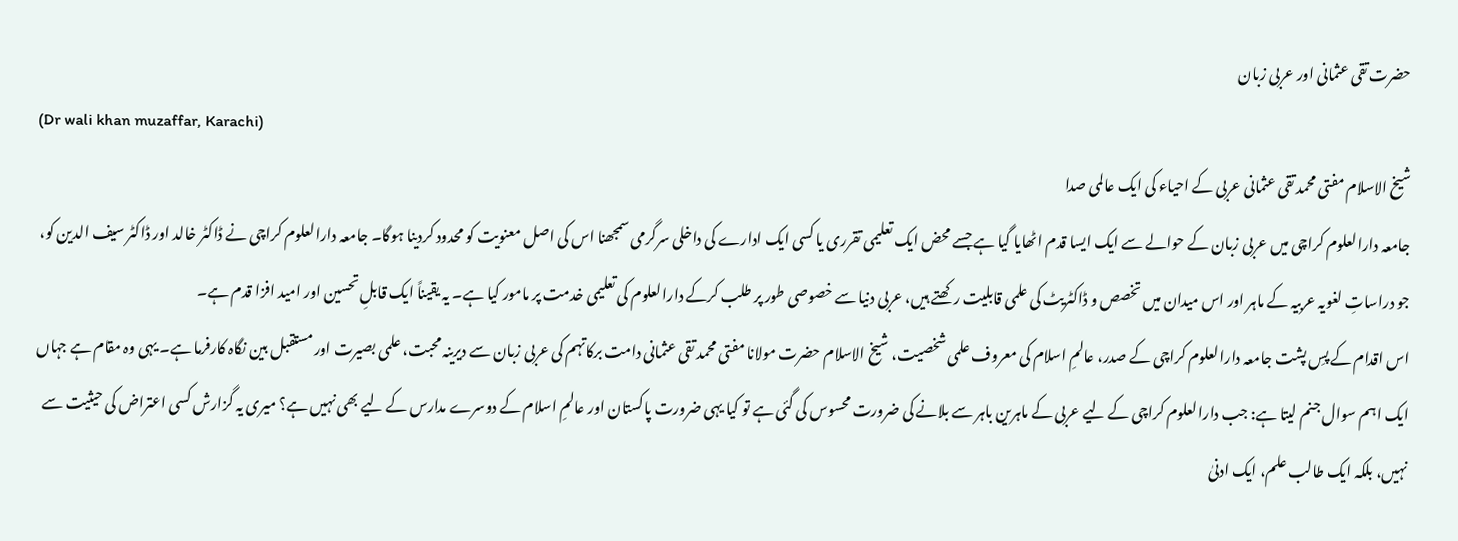حضرت تقی عثمانی اور عربی زبان
(Dr wali khan muzaffar, Karachi)
شیخ الاسلام مفتی محمد تقی عثمانی عربی کے احیاء کی ایک عالمی صدا
جامعہ دارالعلوم کراچی میں عربی زبان کے حوالے سے ایک ایسا قدم اٹھایا گیا ہے جسے محض ایک تعلیمی تقرری یا کسی ایک ادارے کی داخلی سرگرمی سمجھنا اس کی اصل معنویت کو محدود کردینا ہوگا۔ جامعہ دارالعلوم کراچی نے ڈاکٹر خالد اور ڈاکٹر سیف الدین کو، جو دراساتِ لغویہ عربیہ کے ماہر اور اس میدان میں تخصص و ڈاکٹریٹ کی علمی قابلیت رکھتے ہیں، عربی دنیا سے خصوصی طور پر طلب کرکے دارالعلوم کی تعلیمی خدمت پر مامور کیا ہے۔ یہ یقیناً ایک قابلِ تحسین اور امید افزا قدم ہے۔
اس اقدام کے پسِ پشت جامعہ دارالعلوم کراچی کے صدر، عالمِ اسلام کی معروف علمی شخصیت، شیخ الاسلام حضرت مولانا مفتی محمد تقی عثمانی دامت برکاتہم کی عربی زبان سے دیرینہ محبت، علمی بصیرت اور مستقبل بین نگاہ کارفرما ہے۔ یہی وہ مقام ہے جہاں ایک اہم سوال جنم لیتا ہے: جب دارالعلوم کراچی کے لیے عربی کے ماہرین باہر سے بلانے کی ضرورت محسوس کی گئی ہے تو کیا یہی ضرورت پاکستان اور عالمِ اسلام کے دوسرے مدارس کے لیے بھی نہیں ہے؟ میری یہ گزارش کسی اعتراض کی حیثیت سے نہیں، بلکہ ایک طالب علم، ایک ادنیٰ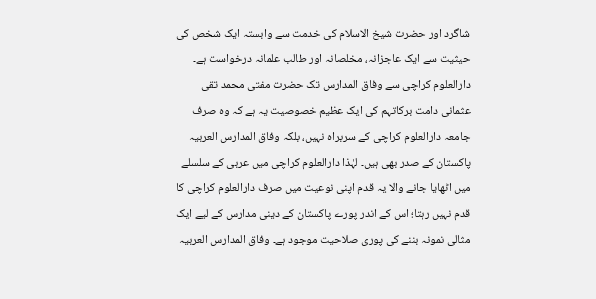شاگرد اور حضرت شیخ الاسلام کی خدمت سے وابستہ ایک شخص کی حیثیت سے ایک عاجزانہ، مخلصانہ اور طالب علمانہ درخواست ہے۔ دارالعلوم کراچی سے وفاق المدارس تک حضرت مفتی محمد تقی عثمانی دامت برکاتہم کی ایک عظیم خصوصیت یہ ہے کہ وہ صرف جامعہ دارالعلوم کراچی کے سربراہ نہیں، بلکہ وفاق المدارس العربیہ پاکستان کے صدر بھی ہیں۔ لہٰذا دارالعلوم کراچی میں عربی کے سلسلے میں اٹھایا جانے والا یہ قدم اپنی نوعیت میں صرف دارالعلوم کراچی کا قدم نہیں رہتا؛ اس کے اندر پورے پاکستان کے دینی مدارس کے لیے ایک مثالی نمونہ بننے کی پوری صلاحیت موجود ہے۔ وفاق المدارس العربیہ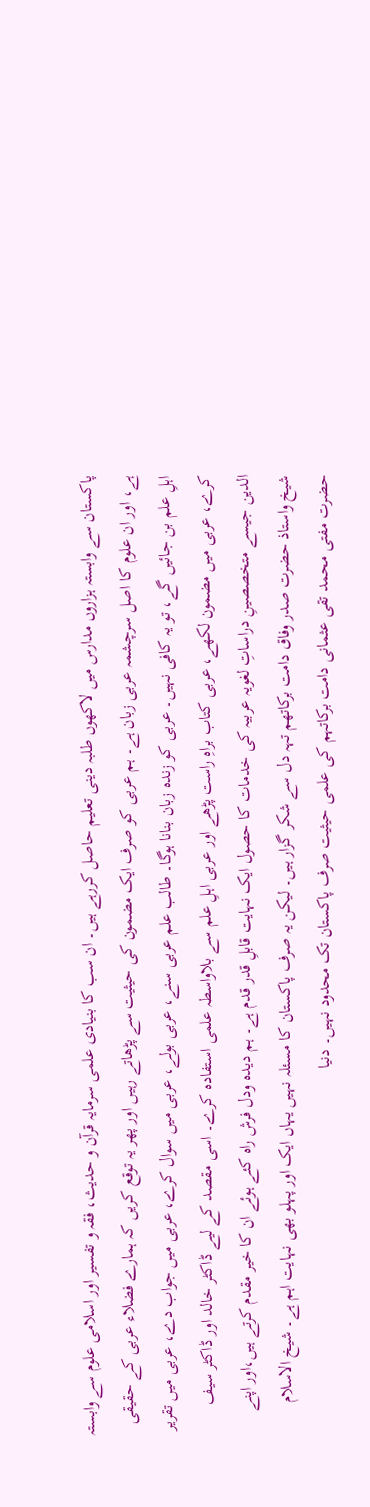پاکستان سے وابستہ ہزاروں مدارس میں لاکھوں طلبہ دینی تعلیم حاصل کررہے ہیں۔ ان سب کا بنیادی علمی سرمایہ قرآن و حدیث، فقہ و تفسیر اور اسلامی علوم سے وابستہ ہے، اور ان علوم کا اصل سرچشمہ عربی زبان ہے۔ ہم عربی کو صرف ایک مضمون کی حیثیت سے پڑھاتے رہیں اور پھر یہ توقع کریں کہ ہمارے فضلاء عربی کے حقیقی اہلِ علم بن جائیں گے، تو یہ کافی نہیں۔ عربی کو زندہ زبان بنانا ہوگا۔ طالب علم عربی سنے، عربی بولے، عربی میں سوال کرے، عربی میں جواب دے، عربی میں تقریر کرے، عربی میں مضمون لکھے، عربی کتاب براہِ راست پڑھے اور عربی اہلِ علم سے بلاواسطہ علمی استفادہ کرے۔ اسی مقصد کے لیے ڈاکٹر خالد اور ڈاکٹر سیف الدین جیسے متخصصینِ دراساتِ لغویہ عربیہ کی خدمات کا حصول ایک نہایت قابلِ قدر قدم ہے۔ ہم دیدہ ودل فرش راہ کئے ہوئے ان کا خیر مقدم کرتے ہیں،اور اپنے شیخ واستاذ حضرت صدر وفاق دامت برکاتھم تہہ دل سے شکر گزار ہیں۔ لیکن یہ صرف پاکستان کا مسئلہ نہیں یہاں ایک اور پہلو بھی نہایت اہم ہے۔ شیخ الاسلام حضرت مفتی محمد تقی عثمانی دامت برکاتہم کی علمی حیثیت صرف پاکستان تک محدود نہیں۔ دنیا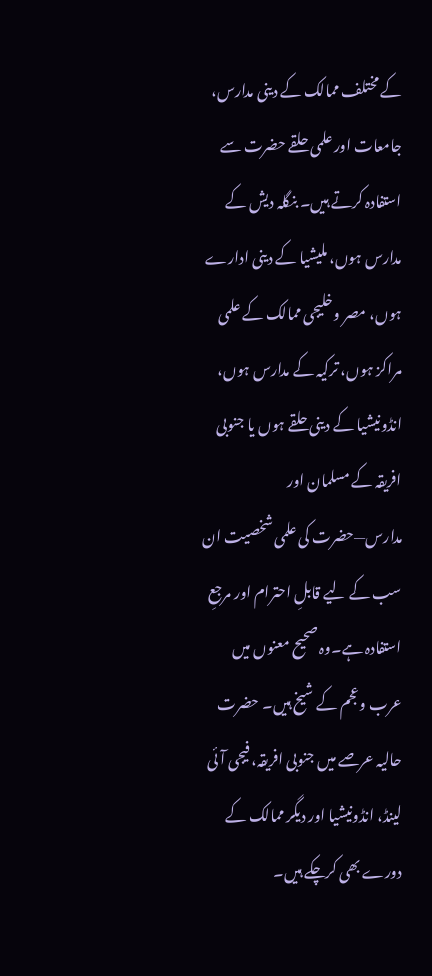کے مختلف ممالک کے دینی مدارس، جامعات اور علمی حلقے حضرت سے استفادہ کرتے ہیں۔ بنگلہ دیش کے مدارس ہوں، ملیشیا کے دینی ادارے ہوں، مصر وخلیجی ممالک کے علمی مراکز ہوں، ترکیہ کے مدارس ہوں، انڈونیشیا کے دینی حلقے ہوں یا جنوبی افریقہ کے مسلمان اور مدارس—حضرت کی علمی شخصیت ان سب کے لیے قابلِ احترام اور مرجعِ استفادہ ہے۔وہ صحیح معنوں میں عرب وعجم کے شیخ ہیں۔ حضرت حالیہ عرصے میں جنوبی افریقہ، فیجی آئی لینڈ، انڈونیشیا اور دیگر ممالک کے دورے بھی کرچکے ہیں۔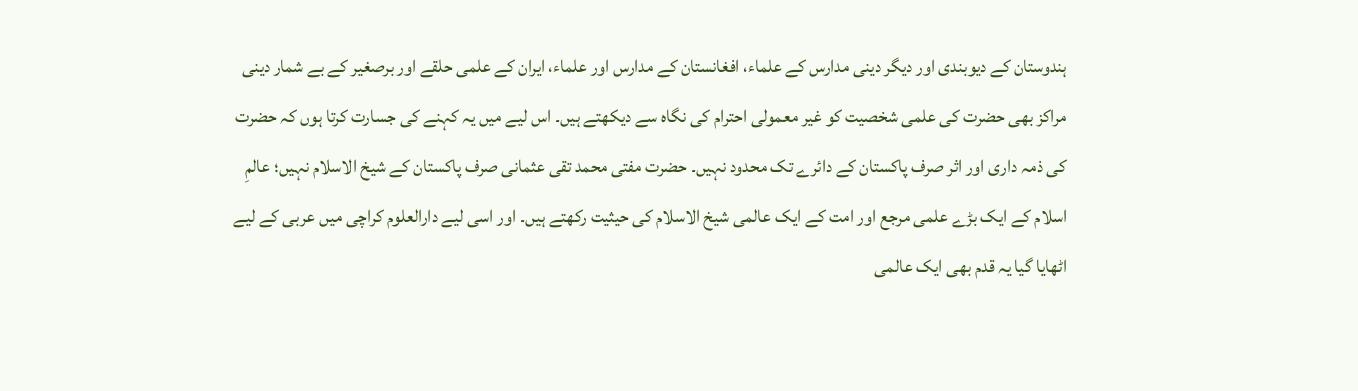ہندوستان کے دیوبندی اور دیگر دینی مدارس کے علماء، افغانستان کے مدارس اور علماء، ایران کے علمی حلقے اور برصغیر کے بے شمار دینی مراکز بھی حضرت کی علمی شخصیت کو غیر معمولی احترام کی نگاہ سے دیکھتے ہیں۔ اس لیے میں یہ کہنے کی جسارت کرتا ہوں کہ حضرت کی ذمہ داری اور اثر صرف پاکستان کے دائرے تک محدود نہیں۔ حضرت مفتی محمد تقی عثمانی صرف پاکستان کے شیخ الاسلام نہیں؛ عالمِ اسلام کے ایک بڑے علمی مرجع اور امت کے ایک عالمی شیخ الاسلام کی حیثیت رکھتے ہیں۔ اور اسی لیے دارالعلوم کراچی میں عربی کے لیے اٹھایا گیا یہ قدم بھی ایک عالمی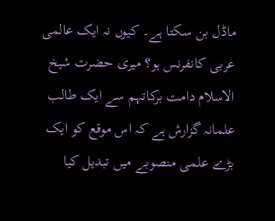ماڈل بن سکتا ہے۔ کیوں نہ ایک عالمی عربی کانفرنس ہو؟ میری حضرت شیخ الاسلام دامت برکاتہم سے ایک طالب علمانہ گزارش ہے کہ اس موقع کو ایک بڑے علمی منصوبے میں تبدیل کیا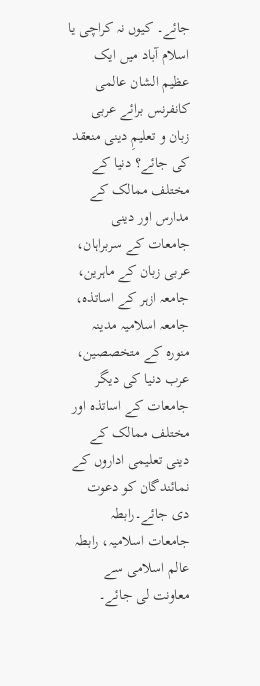جائے۔ کیوں نہ کراچی یا اسلام آباد میں ایک عظیم الشان عالمی کانفرنس برائے عربی زبان و تعلیمِ دینی منعقد کی جائے؟ دنیا کے مختلف ممالک کے مدارس اور دینی جامعات کے سربراہان، عربی زبان کے ماہرین، جامعہ ازہر کے اساتذہ، جامعہ اسلامیہ مدینہ منورہ کے متخصصین، عرب دنیا کی دیگر جامعات کے اساتذہ اور مختلف ممالک کے دینی تعلیمی اداروں کے نمائندگان کو دعوت دی جائے۔رابطہ جامعات اسلامیہ، رابطہ عالم اسلامی سے معاونت لی جائے۔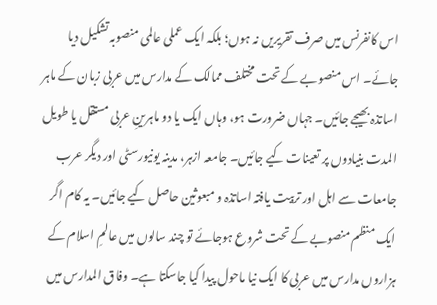اس کانفرنس میں صرف تقریریں نہ ہوں؛ بلکہ ایک عملی عالمی منصوبہ تشکیل دیا جائے۔ اس منصوبے کے تحت مختلف ممالک کے مدارس میں عربی زبان کے ماہر اساتذہ بھیجے جائیں۔ جہاں ضرورت ہو، وہاں ایک یا دو ماہرینِ عربی مستقل یا طویل المدت بنیادوں پر تعینات کیے جائیں۔ جامعہ ازہر، مدینہ یونیورسٹی اور دیگر عرب جامعات سے اہل اور تربیت یافتہ اساتذہ و مبعوثین حاصل کیے جائیں۔ یہ کام اگر ایک منظم منصوبے کے تحت شروع ہوجائے تو چند سالوں میں عالمِ اسلام کے ہزاروں مدارس میں عربی کا ایک نیا ماحول پیدا کیا جاسکتا ہے۔ وفاق المدارس میں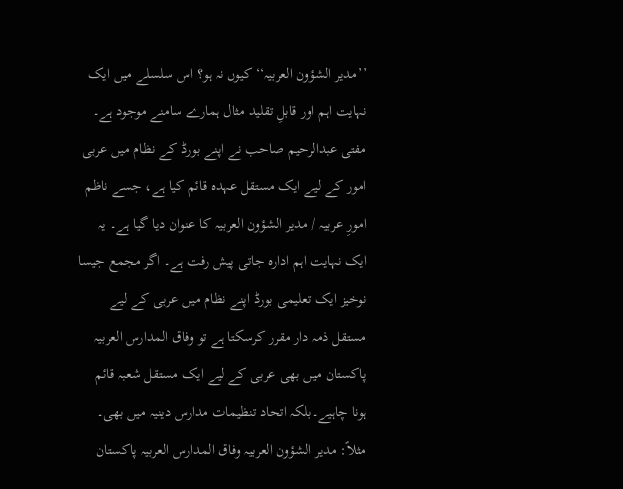’’مدیر الشؤون العربیہ‘‘ کیوں نہ ہو؟ اس سلسلے میں ایک نہایت اہم اور قابلِ تقلید مثال ہمارے سامنے موجود ہے۔ مفتی عبدالرحیم صاحب نے اپنے بورڈ کے نظام میں عربی امور کے لیے ایک مستقل عہدہ قائم کیا ہے، جسے ناظم امورِ عربیہ / مدیر الشؤون العربیہ کا عنوان دیا گیا ہے۔ یہ ایک نہایت اہم ادارہ جاتی پیش رفت ہے۔ اگر مجمع جیسا نوخیز ایک تعلیمی بورڈ اپنے نظام میں عربی کے لیے مستقل ذمہ دار مقرر کرسکتا ہے تو وفاق المدارس العربیہ پاکستان میں بھی عربی کے لیے ایک مستقل شعبہ قائم ہونا چاہیے۔بلکہ اتحاد تنظیمات مدارس دینیہ میں بھی۔ مثلاً: مدیر الشؤون العربیہ وفاق المدارس العربیہ پاکستان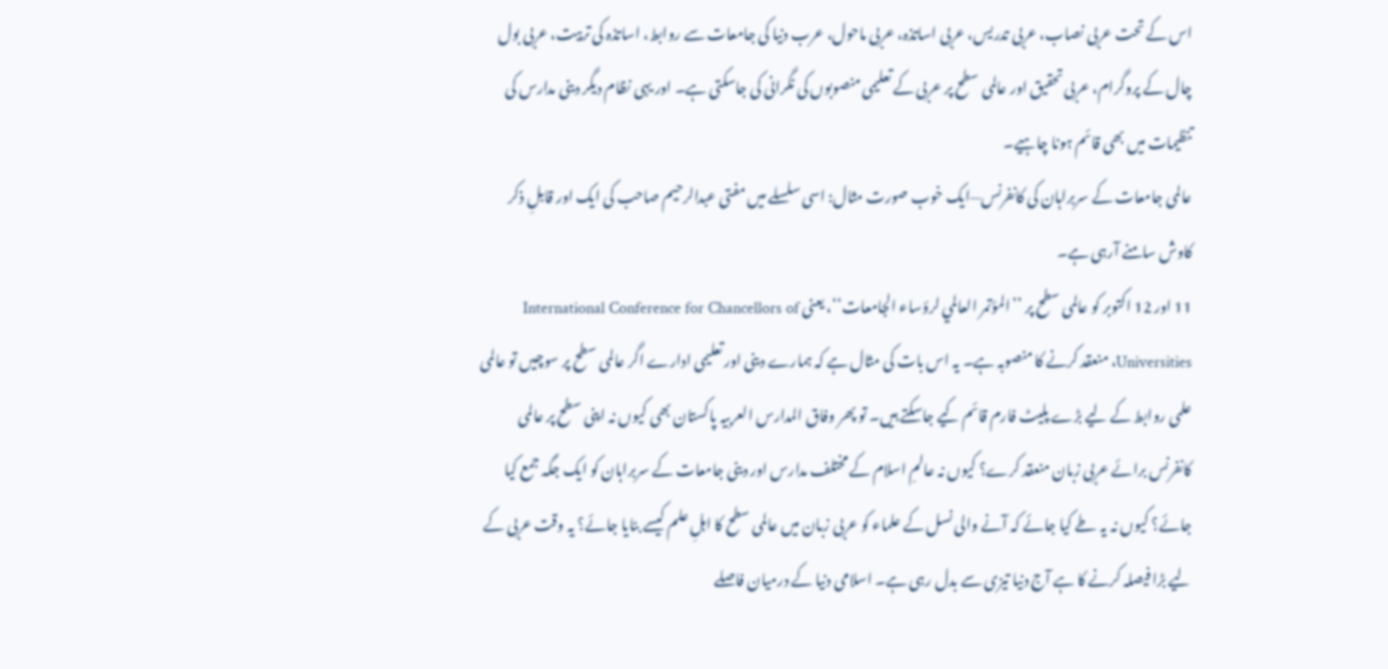اس کے تحت عربی نصاب، عربی تدریس، عربی اساتذہ، عربی ماحول، عرب دنیا کی جامعات سے روابط، اساتذہ کی تربیت، عربی بول چال کے پروگرام، عربی تحقیق اور عالمی سطح پر عربی کے تعلیمی منصوبوں کی نگرانی کی جاسکتی ہے۔ اور یہی نظام دیگر دینی مدارس کی تنظیمات میں بھی قائم ہونا چاہیے۔
عالمی جامعات کے سربراہان کی کانفرنس—ایک خوب صورت مثال: اسی سلسلے میں مفتی عبدالرحیم صاحب کی ایک اور قابلِ ذکر کاوش سامنے آرہی ہے۔
11 اور 12 اکتوبر کو عالمی سطح پر ’’المؤتمر العالمي لرؤساء الجامعات‘‘، یعنی International Conference for Chancellors of Universities، منعقد کرنے کا منصوبہ ہے۔ یہ اس بات کی مثال ہے کہ ہمارے دینی اور تعلیمی ادارے اگر عالمی سطح پر سوچیں تو عالمی علمی روابط کے لیے بڑے پلیٹ فارم قائم کیے جاسکتے ہیں۔ تو پھر وفاق المدارس العربیہ پاکستان بھی کیوں نہ اپنی سطح پر عالمی کانفرنس برائے عربی زبان منعقد کرے؟ کیوں نہ عالمِ اسلام کے مختلف مدارس اور دینی جامعات کے سربراہان کو ایک جگہ جمع کیا جائے؟ کیوں نہ یہ طے کیا جائے کہ آنے والی نسل کے علماء کو عربی زبان میں عالمی سطح کا اہلِ علم کیسے بنایا جائے؟ یہ وقت عربی کے لیے بڑا فیصلہ کرنے کا ہے آج دنیا تیزی سے بدل رہی ہے۔ اسلامی دنیا کے درمیان فاصلے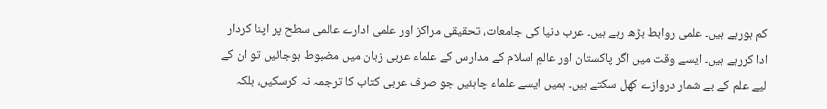کم ہورہے ہیں۔ علمی روابط بڑھ رہے ہیں۔ عرب دنیا کی جامعات، تحقیقی مراکز اور علمی ادارے عالمی سطح پر اپنا کردار ادا کررہے ہیں۔ ایسے وقت میں اگر پاکستان اور عالمِ اسلام کے مدارس کے علماء عربی زبان میں مضبوط ہوجائیں تو ان کے لیے علم کے بے شمار دروازے کھل سکتے ہیں۔ ہمیں ایسے علماء چاہئیں جو صرف عربی کتاب کا ترجمہ نہ کرسکیں، بلکہ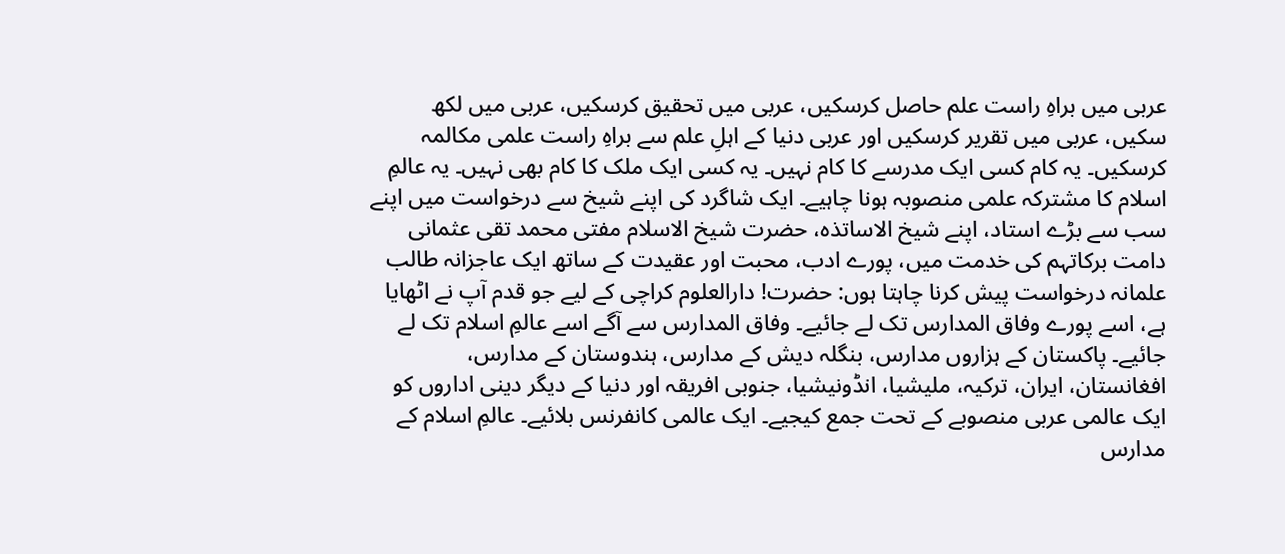عربی میں براہِ راست علم حاصل کرسکیں، عربی میں تحقیق کرسکیں، عربی میں لکھ سکیں، عربی میں تقریر کرسکیں اور عربی دنیا کے اہلِ علم سے براہِ راست علمی مکالمہ کرسکیں۔ یہ کام کسی ایک مدرسے کا کام نہیں۔ یہ کسی ایک ملک کا کام بھی نہیں۔ یہ عالمِ اسلام کا مشترکہ علمی منصوبہ ہونا چاہیے۔ ایک شاگرد کی اپنے شیخ سے درخواست میں اپنے سب سے بڑے استاد، اپنے شیخ الاساتذہ، حضرت شیخ الاسلام مفتی محمد تقی عثمانی دامت برکاتہم کی خدمت میں، پورے ادب، محبت اور عقیدت کے ساتھ ایک عاجزانہ طالب علمانہ درخواست پیش کرنا چاہتا ہوں: حضرت! دارالعلوم کراچی کے لیے جو قدم آپ نے اٹھایا ہے، اسے پورے وفاق المدارس تک لے جائیے۔ وفاق المدارس سے آگے اسے عالمِ اسلام تک لے جائیے۔ پاکستان کے ہزاروں مدارس، بنگلہ دیش کے مدارس، ہندوستان کے مدارس، افغانستان، ایران، ترکیہ، ملیشیا، انڈونیشیا، جنوبی افریقہ اور دنیا کے دیگر دینی اداروں کو ایک عالمی عربی منصوبے کے تحت جمع کیجیے۔ ایک عالمی کانفرنس بلائیے۔ عالمِ اسلام کے مدارس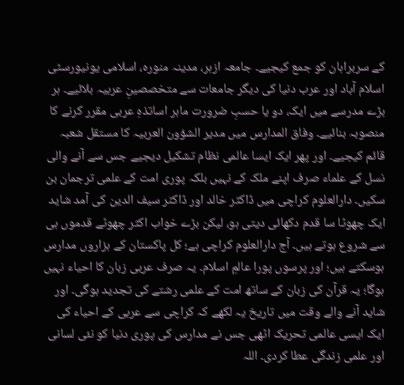کے سربراہان کو جمع کیجیے۔ جامعہ ازہر، مدینہ منورہ، اسلامی یونیورسٹی اسلام آباد اور عرب دنیا کی دیگر جامعات سے متخصصینِ عربیہ بلائیے۔ ہر بڑے مدرسے میں ایک، دو یا حسبِ ضرورت ماہر اساتذہِ عربی مقرر کرنے کا منصوبہ بنائیے۔ وفاق المدارس میں مدیر الشؤون العربیہ کا مستقل شعبہ قائم کیجیے۔ اور پھر ایک ایسا عالمی نظام تشکیل دیجیے جس سے آنے والی نسل کے علماء صرف اپنے ملک کے نہیں بلکہ پوری امت کے علمی ترجمان بن سکیں۔ دارالعلوم کراچی میں ڈاکٹر خالد اور ڈاکٹر سیف الدین کی آمد شاید ایک چھوٹا سا قدم دکھائی دیتی ہو، لیکن بڑے خواب اکثر چھوٹے قدموں ہی سے شروع ہوتے ہیں۔ آج دارالعلوم کراچی ہے؛ کل پاکستان کے ہزاروں مدارس ہوسکتے ہیں؛ اور پرسوں پورا عالمِ اسلام۔ یہ صرف عربی زبان کا احیاء نہیں ہوگا؛ یہ قرآن کی زبان کے ساتھ امت کے علمی رشتے کی تجدید ہوگی۔ اور شاید آنے والے وقت میں تاریخ یہ لکھے کہ کراچی سے عربی کے احیاء کی ایک ایسی عالمی تحریک اٹھی جس نے مدارس کی پوری دنیا کو نئی لسانی اور علمی زندگی عطا کردی۔ اللہ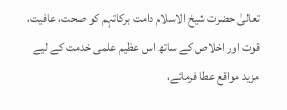تعالیٰ حضرت شیخ الاسلام دامت برکاتہم کو صحت، عافیت، قوت اور اخلاص کے ساتھ اس عظیم علمی خدمت کے لیے مزید مواقع عطا فرمائے،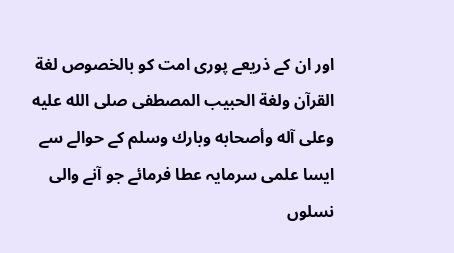اور ان کے ذریعے پوری امت کو بالخصوص لغة القرآن ولغة الحبيب المصطفى صلى الله عليه وعلى آله وأصحابه وبارك وسلم کے حوالے سے ایسا علمی سرمایہ عطا فرمائے جو آنے والی نسلوں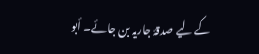کے لیے صدقۂ جاریہ بن جائے۔ أبو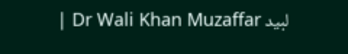لبيد Dr Wali Khan Muzaffar |